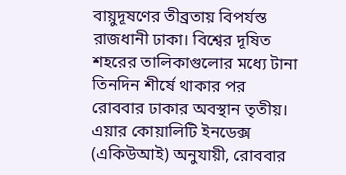বায়ুদূষণের তীব্রতায় বিপর্যস্ত রাজধানী ঢাকা। বিশ্বের দূষিত শহরের তালিকাগুলোর মধ্যে টানা তিনদিন শীর্ষে থাকার পর রোববার ঢাকার অবস্থান তৃতীয়।
এয়ার কোয়ালিটি ইনডেক্স (একিউআই) অনুযায়ী, রোববার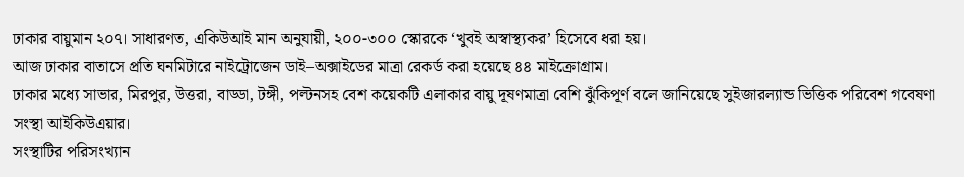ঢাকার বায়ুমান ২০৭। সাধারণত, একিউআই মান অনুযায়ী, ২০০-৩০০ স্কোরকে ‘খুবই অস্বাস্থ্যকর’ হিসেবে ধরা হয়।
আজ ঢাকার বাতাসে প্রতি ঘনমিটারে নাইট্রোজেন ডাই–অক্সাইডের মাত্রা রেকর্ড করা হয়েছে ৪৪ মাইক্রোগ্রাম।
ঢাকার মধ্যে সাভার, মিরপুর, উত্তরা, বাড্ডা, টঙ্গী, পল্টনসহ বেশ কয়েকটি এলাকার বায়ু দূষণমাত্রা বেশি ঝুঁকিপূর্ণ বলে জানিয়েছে সুইজারল্যান্ড ভিত্তিক পরিবেশ গবেষণা সংস্থা আইকিউএয়ার।
সংস্থাটির পরিসংখ্যান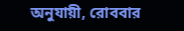অনুযায়ী, রোববার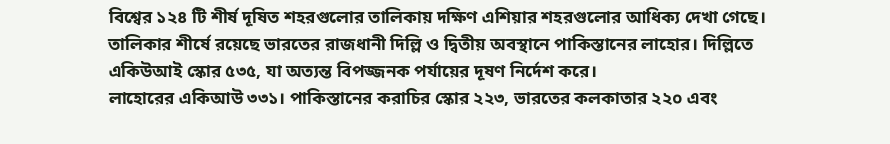বিশ্বের ১২৪ টি শীর্ষ দূষিত শহরগুলোর তালিকায় দক্ষিণ এশিয়ার শহরগুলোর আধিক্য দেখা গেছে। তালিকার শীর্ষে রয়েছে ভারতের রাজধানী দিল্লি ও দ্বিতীয় অবস্থানে পাকিস্তানের লাহোর। দিল্লিতে একিউআই স্কোর ৫৩৫, যা অত্যন্ত বিপজ্জনক পর্যায়ের দূষণ নির্দেশ করে।
লাহোরের একিআউ ৩৩১। পাকিস্তানের করাচির স্কোর ২২৩, ভারতের কলকাতার ২২০ এবং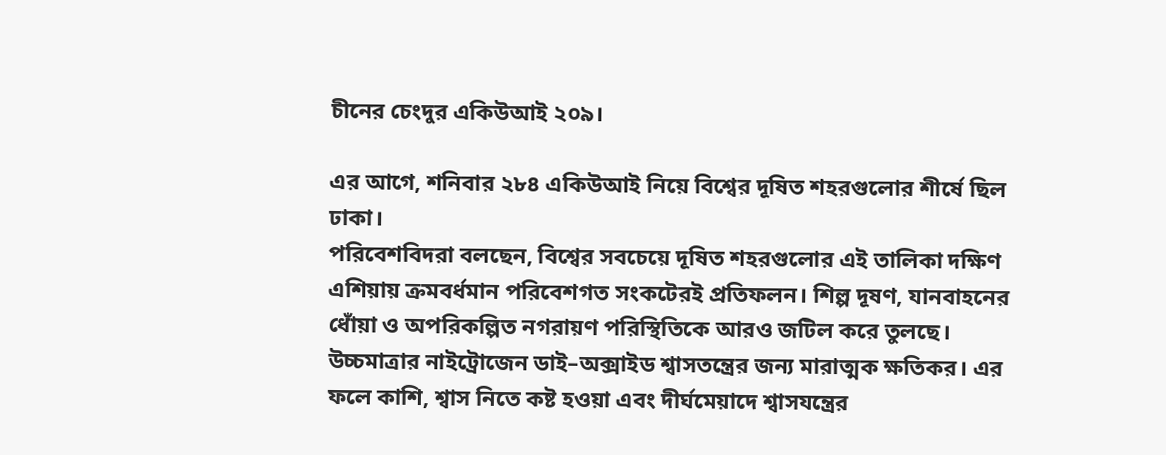চীনের চেংদুর একিউআই ২০৯।

এর আগে, শনিবার ২৮৪ একিউআই নিয়ে বিশ্বের দূষিত শহরগুলোর শীর্ষে ছিল ঢাকা।
পরিবেশবিদরা বলছেন, বিশ্বের সবচেয়ে দূষিত শহরগুলোর এই তালিকা দক্ষিণ এশিয়ায় ক্রমবর্ধমান পরিবেশগত সংকটেরই প্রতিফলন। শিল্প দূষণ, যানবাহনের ধোঁয়া ও অপরিকল্পিত নগরায়ণ পরিস্থিতিকে আরও জটিল করে তুলছে।
উচ্চমাত্রার নাইট্রোজেন ডাই–অক্সাইড শ্বাসতন্ত্রের জন্য মারাত্মক ক্ষতিকর। এর ফলে কাশি, শ্বাস নিতে কষ্ট হওয়া এবং দীর্ঘমেয়াদে শ্বাসযন্ত্রের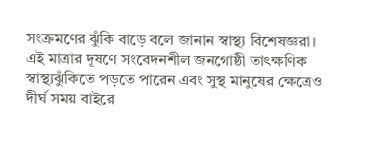সংক্রমণের ঝুঁকি বাড়ে বলে জানান স্বাস্থ্য বিশেষজ্ঞরা।
এই মাত্রার দূষণে সংবেদনশীল জনগোষ্ঠী তাৎক্ষণিক স্বাস্থ্যঝুঁকিতে পড়তে পারেন এবং সুস্থ মানুষের ক্ষেত্রেও দীর্ঘ সময় বাইরে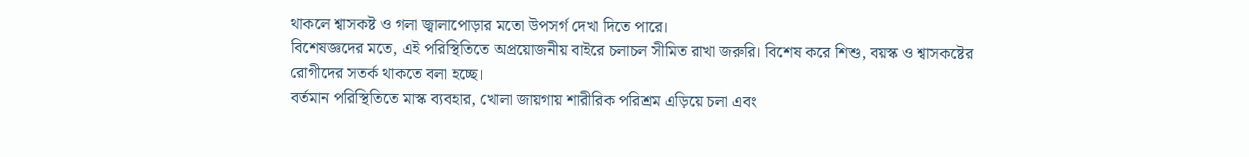থাকলে শ্বাসকষ্ট ও গলা জ্বালাপোড়ার মতো উপসর্গ দেখা দিতে পারে।
বিশেষজ্ঞদের মতে, এই পরিস্থিতিতে অপ্রয়োজনীয় বাইরে চলাচল সীমিত রাখা জরুরি। বিশেষ করে শিশু, বয়স্ক ও শ্বাসকষ্টের রোগীদের সতর্ক থাকতে বলা হচ্ছে।
বর্তমান পরিস্থিতিতে মাস্ক ব্যবহার, খোলা জায়গায় শারীরিক পরিশ্রম এড়িয়ে চলা এবং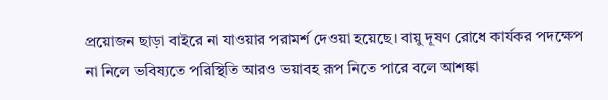প্রয়োজন ছাড়া বাইরে না যাওয়ার পরামর্শ দেওয়া হয়েছে। বায়ু দূষণ রোধে কার্যকর পদক্ষেপ না নিলে ভবিষ্যতে পরিস্থিতি আরও ভয়াবহ রূপ নিতে পারে বলে আশঙ্কা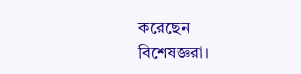করেছেন বিশেষজ্ঞরা।